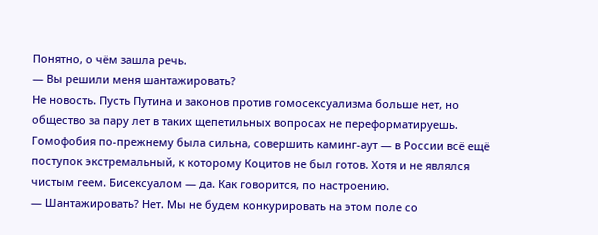Понятно, о чём зашла речь.
— Вы решили меня шантажировать?
Не новость. Пусть Путина и законов против гомосексуализма больше нет, но общество за пару лет в таких щепетильных вопросах не переформатируешь. Гомофобия по-прежнему была сильна, совершить каминг-аут — в России всё ещё поступок экстремальный, к которому Коцитов не был готов. Хотя и не являлся чистым геем. Бисексуалом — да. Как говорится, по настроению.
— Шантажировать? Нет. Мы не будем конкурировать на этом поле со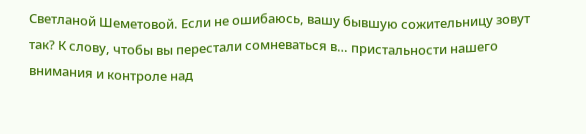Светланой Шеметовой. Если не ошибаюсь, вашу бывшую сожительницу зовут так? К слову, чтобы вы перестали сомневаться в… пристальности нашего внимания и контроле над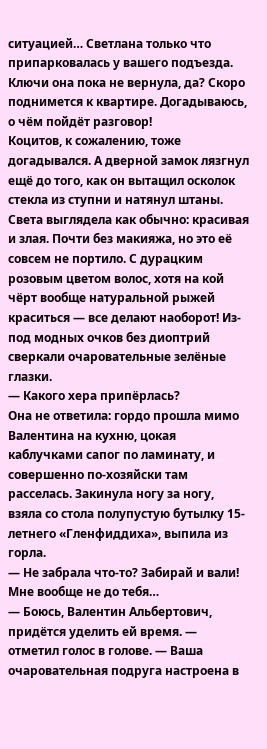ситуацией… Светлана только что припарковалась у вашего подъезда. Ключи она пока не вернула, да? Скоро поднимется к квартире. Догадываюсь, о чём пойдёт разговор!
Коцитов, к сожалению, тоже догадывался. А дверной замок лязгнул ещё до того, как он вытащил осколок стекла из ступни и натянул штаны.
Света выглядела как обычно: красивая и злая. Почти без макияжа, но это её совсем не портило. С дурацким розовым цветом волос, хотя на кой чёрт вообще натуральной рыжей краситься — все делают наоборот! Из-под модных очков без диоптрий сверкали очаровательные зелёные глазки.
— Какого хера припёрлась?
Она не ответила: гордо прошла мимо Валентина на кухню, цокая каблучками сапог по ламинату, и совершенно по-хозяйски там расселась. Закинула ногу за ногу, взяла со стола полупустую бутылку 15-летнего «Гленфиддиха», выпила из горла.
— Не забрала что-то? Забирай и вали! Мне вообще не до тебя…
— Боюсь, Валентин Альбертович, придётся уделить ей время. — отметил голос в голове. — Ваша очаровательная подруга настроена в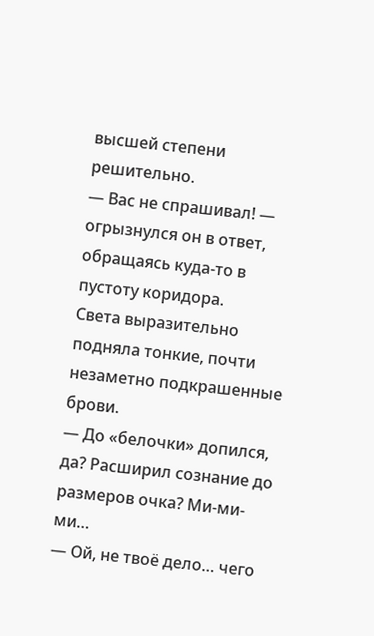высшей степени решительно.
— Вас не спрашивал! — огрызнулся он в ответ, обращаясь куда-то в пустоту коридора.
Света выразительно подняла тонкие, почти незаметно подкрашенные брови.
— До «белочки» допился, да? Расширил сознание до размеров очка? Ми-ми-ми…
— Ой, не твоё дело… чего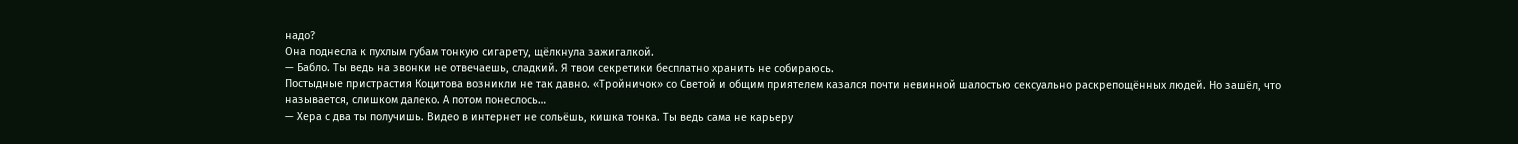надо?
Она поднесла к пухлым губам тонкую сигарету, щёлкнула зажигалкой.
— Бабло. Ты ведь на звонки не отвечаешь, сладкий. Я твои секретики бесплатно хранить не собираюсь.
Постыдные пристрастия Коцитова возникли не так давно. «Тройничок» со Светой и общим приятелем казался почти невинной шалостью сексуально раскрепощённых людей. Но зашёл, что называется, слишком далеко. А потом понеслось…
— Хера с два ты получишь. Видео в интернет не сольёшь, кишка тонка. Ты ведь сама не карьеру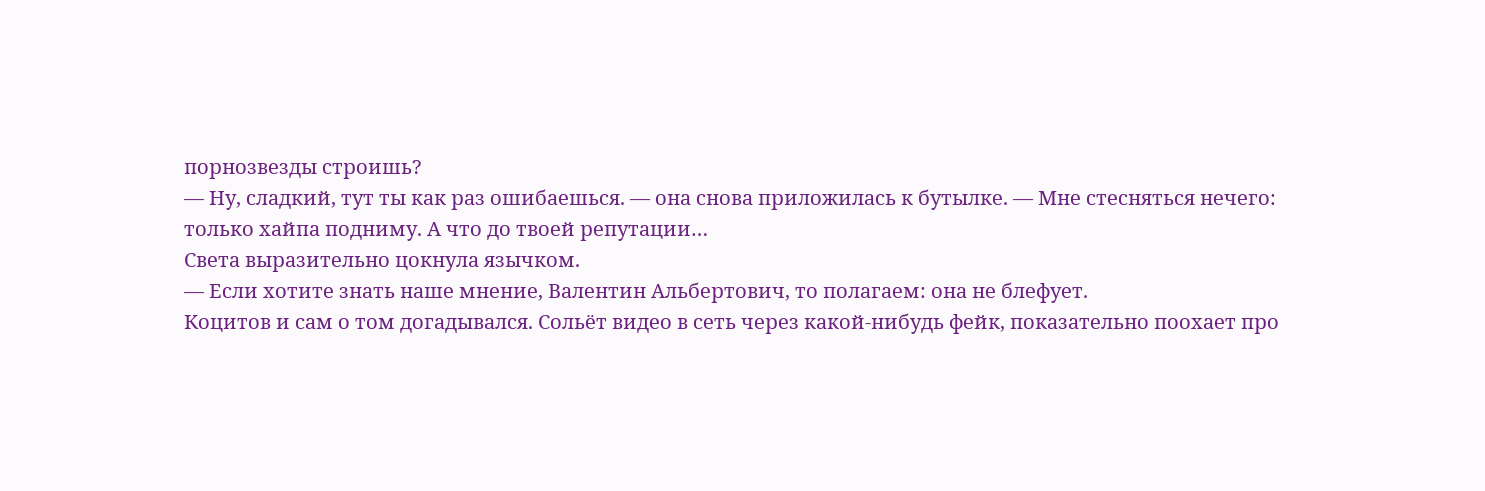порнозвезды строишь?
— Ну, сладкий, тут ты как раз ошибаешься. — она снова приложилась к бутылке. — Мне стесняться нечего: только хайпа подниму. А что до твоей репутации…
Света выразительно цокнула язычком.
— Если хотите знать наше мнение, Валентин Альбертович, то полагаем: она не блефует.
Коцитов и сам о том догадывался. Сольёт видео в сеть через какой-нибудь фейк, показательно поохает про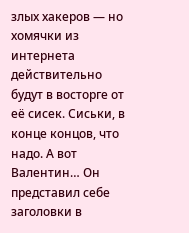злых хакеров — но хомячки из интернета действительно будут в восторге от её сисек. Сиськи, в конце концов, что надо. А вот Валентин… Он представил себе заголовки в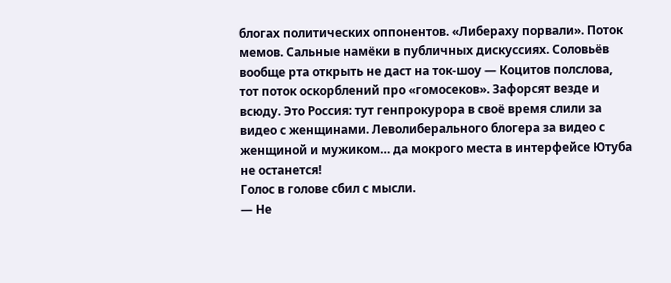блогах политических оппонентов. «Либераху порвали». Поток мемов. Сальные намёки в публичных дискуссиях. Соловьёв вообще рта открыть не даст на ток-шоу — Коцитов полслова, тот поток оскорблений про «гомосеков». Зафорсят везде и всюду. Это Россия: тут генпрокурора в своё время слили за видео с женщинами. Леволиберального блогера за видео с женщиной и мужиком… да мокрого места в интерфейсе Ютуба не останется!
Голос в голове сбил с мысли.
— Не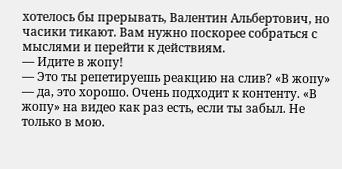хотелось бы прерывать, Валентин Альбертович, но часики тикают. Вам нужно поскорее собраться с мыслями и перейти к действиям.
— Идите в жопу!
— Это ты репетируешь реакцию на слив? «В жопу» — да, это хорошо. Очень подходит к контенту. «В жопу» на видео как раз есть, если ты забыл. Не только в мою.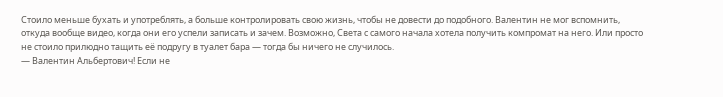Стоило меньше бухать и употреблять, а больше контролировать свою жизнь, чтобы не довести до подобного. Валентин не мог вспомнить, откуда вообще видео, когда они его успели записать и зачем. Возможно, Света с самого начала хотела получить компромат на него. Или просто не стоило прилюдно тащить её подругу в туалет бара — тогда бы ничего не случилось.
— Валентин Альбертович! Если не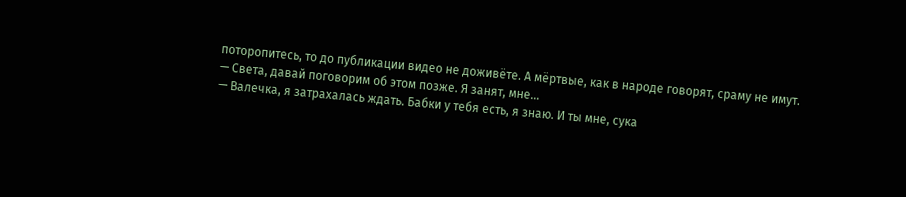поторопитесь, то до публикации видео не доживёте. А мёртвые, как в народе говорят, сраму не имут.
— Света, давай поговорим об этом позже. Я занят, мне…
— Валечка, я затрахалась ждать. Бабки у тебя есть, я знаю. И ты мне, сука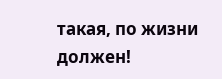такая, по жизни должен!